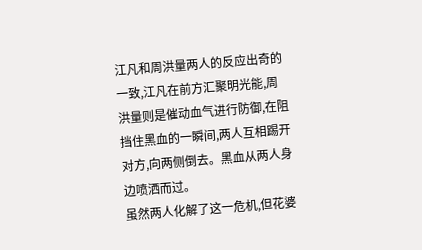江凡和周洪量两人的反应出奇的一致,江凡在前方汇聚明光能,周洪量则是催动血气进行防御,在阻挡住黑血的一瞬间,两人互相踢开对方,向两侧倒去。黑血从两人身边喷洒而过。
虽然两人化解了这一危机,但花婆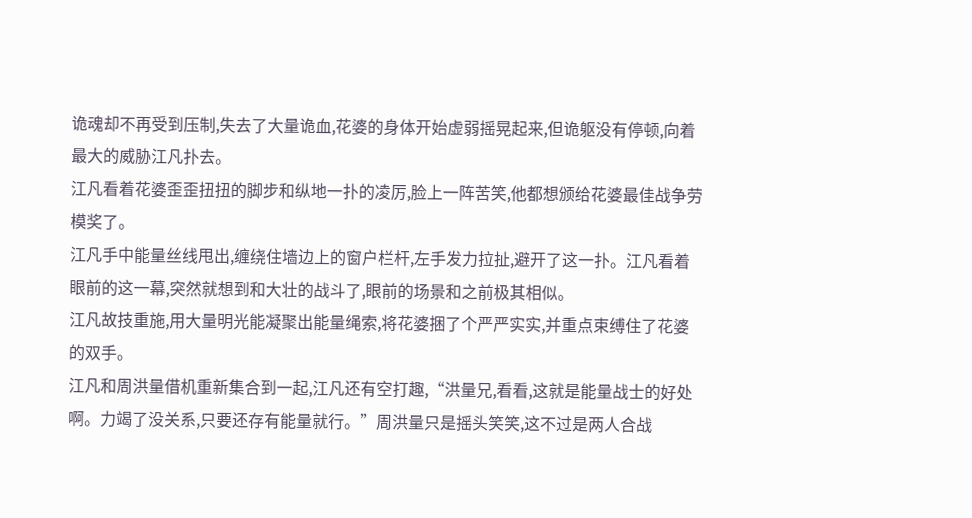诡魂却不再受到压制,失去了大量诡血,花婆的身体开始虚弱摇晃起来,但诡躯没有停顿,向着最大的威胁江凡扑去。
江凡看着花婆歪歪扭扭的脚步和纵地一扑的凌厉,脸上一阵苦笑,他都想颁给花婆最佳战争劳模奖了。
江凡手中能量丝线甩出,缠绕住墙边上的窗户栏杆,左手发力拉扯,避开了这一扑。江凡看着眼前的这一幕,突然就想到和大壮的战斗了,眼前的场景和之前极其相似。
江凡故技重施,用大量明光能凝聚出能量绳索,将花婆捆了个严严实实,并重点束缚住了花婆的双手。
江凡和周洪量借机重新集合到一起,江凡还有空打趣,“洪量兄,看看,这就是能量战士的好处啊。力竭了没关系,只要还存有能量就行。”周洪量只是摇头笑笑,这不过是两人合战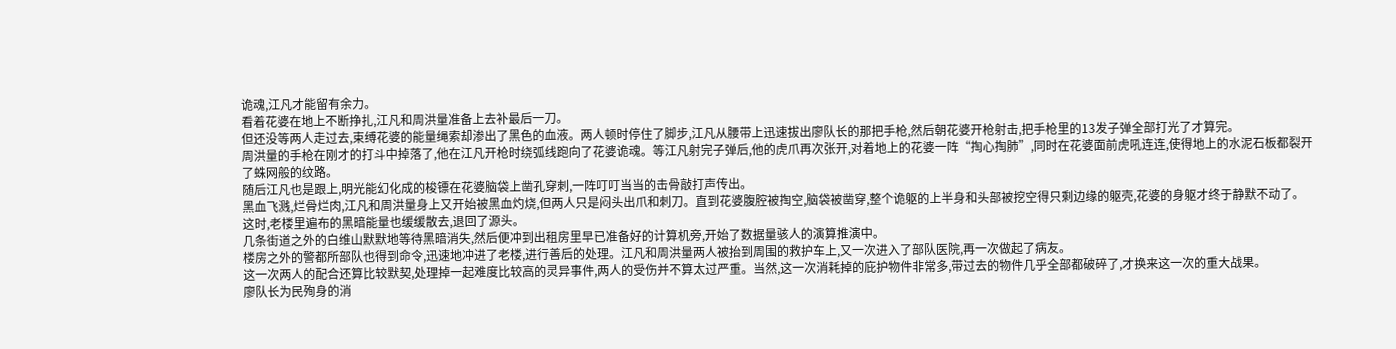诡魂,江凡才能留有余力。
看着花婆在地上不断挣扎,江凡和周洪量准备上去补最后一刀。
但还没等两人走过去,束缚花婆的能量绳索却渗出了黑色的血液。两人顿时停住了脚步,江凡从腰带上迅速拔出廖队长的那把手枪,然后朝花婆开枪射击,把手枪里的13发子弹全部打光了才算完。
周洪量的手枪在刚才的打斗中掉落了,他在江凡开枪时绕弧线跑向了花婆诡魂。等江凡射完子弹后,他的虎爪再次张开,对着地上的花婆一阵“掏心掏肺”,同时在花婆面前虎吼连连,使得地上的水泥石板都裂开了蛛网般的纹路。
随后江凡也是跟上,明光能幻化成的梭镖在花婆脑袋上凿孔穿刺,一阵叮叮当当的击骨敲打声传出。
黑血飞溅,烂骨烂肉,江凡和周洪量身上又开始被黑血灼烧,但两人只是闷头出爪和刺刀。直到花婆腹腔被掏空,脑袋被凿穿,整个诡躯的上半身和头部被挖空得只剩边缘的躯壳,花婆的身躯才终于静默不动了。
这时,老楼里遍布的黑暗能量也缓缓散去,退回了源头。
几条街道之外的白维山默默地等待黑暗消失,然后便冲到出租房里早已准备好的计算机旁,开始了数据量骇人的演算推演中。
楼房之外的警都所部队也得到命令,迅速地冲进了老楼,进行善后的处理。江凡和周洪量两人被抬到周围的救护车上,又一次进入了部队医院,再一次做起了病友。
这一次两人的配合还算比较默契,处理掉一起难度比较高的灵异事件,两人的受伤并不算太过严重。当然,这一次消耗掉的庇护物件非常多,带过去的物件几乎全部都破碎了,才换来这一次的重大战果。
廖队长为民殉身的消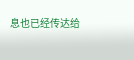息也已经传达给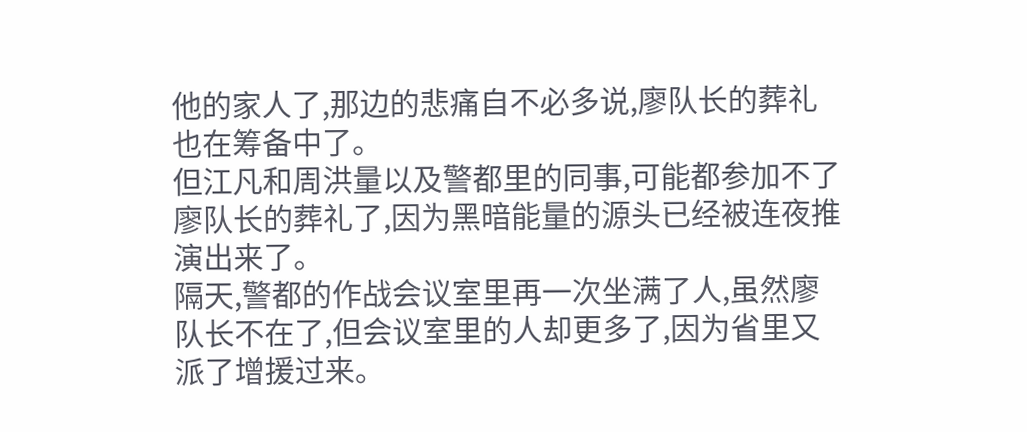他的家人了,那边的悲痛自不必多说,廖队长的葬礼也在筹备中了。
但江凡和周洪量以及警都里的同事,可能都参加不了廖队长的葬礼了,因为黑暗能量的源头已经被连夜推演出来了。
隔天,警都的作战会议室里再一次坐满了人,虽然廖队长不在了,但会议室里的人却更多了,因为省里又派了增援过来。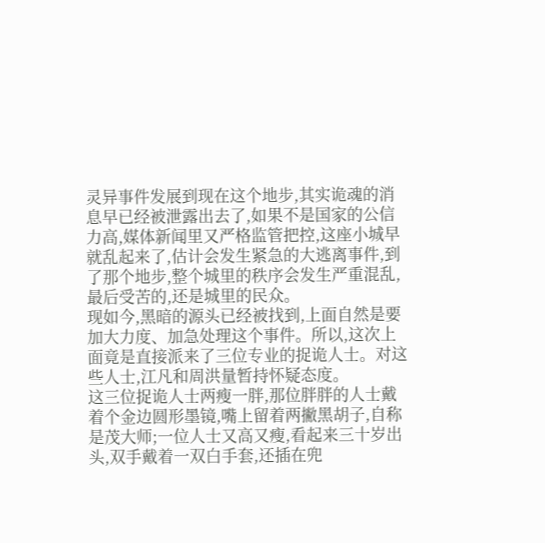灵异事件发展到现在这个地步,其实诡魂的消息早已经被泄露出去了,如果不是国家的公信力高,媒体新闻里又严格监管把控,这座小城早就乱起来了,估计会发生紧急的大逃离事件,到了那个地步,整个城里的秩序会发生严重混乱,最后受苦的,还是城里的民众。
现如今,黑暗的源头已经被找到,上面自然是要加大力度、加急处理这个事件。所以,这次上面竟是直接派来了三位专业的捉诡人士。对这些人士,江凡和周洪量暂持怀疑态度。
这三位捉诡人士两瘦一胖,那位胖胖的人士戴着个金边圆形墨镜,嘴上留着两撇黑胡子,自称是茂大师;一位人士又高又瘦,看起来三十岁出头,双手戴着一双白手套,还插在兜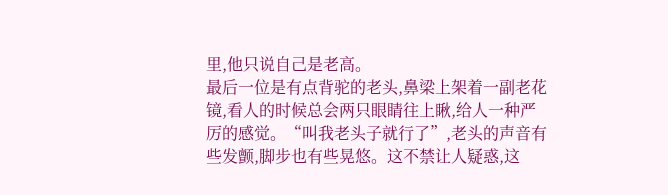里,他只说自己是老高。
最后一位是有点背驼的老头,鼻梁上架着一副老花镜,看人的时候总会两只眼睛往上瞅,给人一种严厉的感觉。“叫我老头子就行了”,老头的声音有些发颤,脚步也有些晃悠。这不禁让人疑惑,这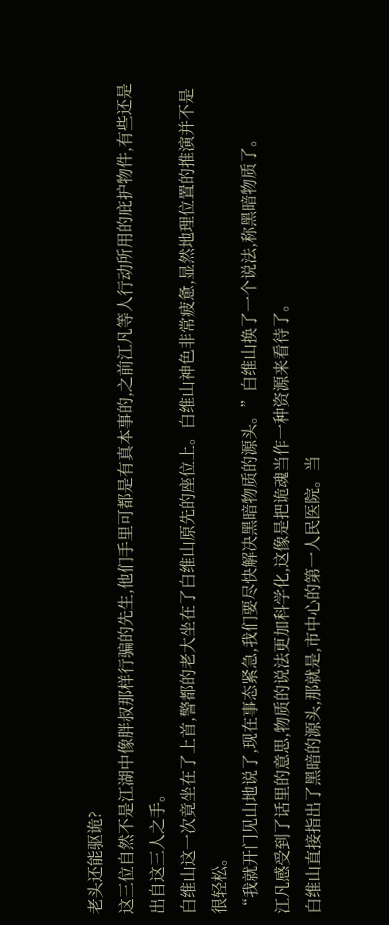老头还能驱诡?
这三位自然不是江湖中像胖叔那样行骗的先生,他们手里可都是有真本事的,之前江凡等人行动所用的庇护物件,有些还是出自这三人之手。
白维山这一次竟坐在了上首,警都的老大坐在了白维山原先的座位上。白维山神色非常疲惫,显然地理位置的推演并不是很轻松。
“我就开门见山地说了,现在事态紧急,我们要尽快解决黑暗物质的源头。”白维山换了一个说法,称黑暗物质了。
江凡感受到了话里的意思,物质的说法更加科学化,这像是把诡魂当作一种资源来看待了。
白维山直接指出了黑暗的源头,那就是,市中心的第一人民医院。当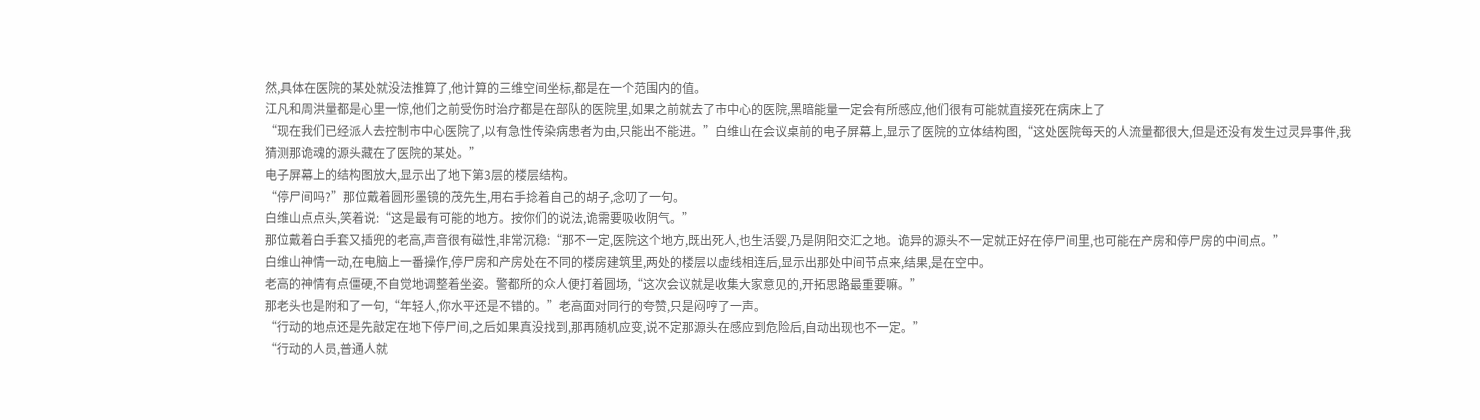然,具体在医院的某处就没法推算了,他计算的三维空间坐标,都是在一个范围内的值。
江凡和周洪量都是心里一惊,他们之前受伤时治疗都是在部队的医院里,如果之前就去了市中心的医院,黑暗能量一定会有所感应,他们很有可能就直接死在病床上了
“现在我们已经派人去控制市中心医院了,以有急性传染病患者为由,只能出不能进。”白维山在会议桌前的电子屏幕上,显示了医院的立体结构图,“这处医院每天的人流量都很大,但是还没有发生过灵异事件,我猜测那诡魂的源头藏在了医院的某处。”
电子屏幕上的结构图放大,显示出了地下第3层的楼层结构。
“停尸间吗?”那位戴着圆形墨镜的茂先生,用右手捻着自己的胡子,念叨了一句。
白维山点点头,笑着说:“这是最有可能的地方。按你们的说法,诡需要吸收阴气。”
那位戴着白手套又插兜的老高,声音很有磁性,非常沉稳:“那不一定,医院这个地方,既出死人,也生活婴,乃是阴阳交汇之地。诡异的源头不一定就正好在停尸间里,也可能在产房和停尸房的中间点。”
白维山神情一动,在电脑上一番操作,停尸房和产房处在不同的楼房建筑里,两处的楼层以虚线相连后,显示出那处中间节点来,结果,是在空中。
老高的神情有点僵硬,不自觉地调整着坐姿。警都所的众人便打着圆场,“这次会议就是收集大家意见的,开拓思路最重要嘛。”
那老头也是附和了一句,“年轻人,你水平还是不错的。”老高面对同行的夸赞,只是闷哼了一声。
“行动的地点还是先敲定在地下停尸间,之后如果真没找到,那再随机应变,说不定那源头在感应到危险后,自动出现也不一定。”
“行动的人员,普通人就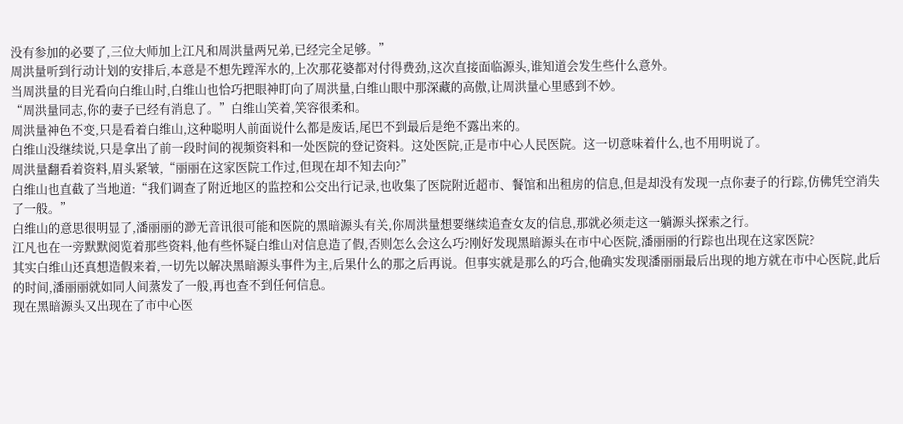没有参加的必要了,三位大师加上江凡和周洪量两兄弟,已经完全足够。”
周洪量听到行动计划的安排后,本意是不想先蹚浑水的,上次那花婆都对付得费劲,这次直接面临源头,谁知道会发生些什么意外。
当周洪量的目光看向白维山时,白维山也恰巧把眼神盯向了周洪量,白维山眼中那深藏的高傲,让周洪量心里感到不妙。
“周洪量同志,你的妻子已经有消息了。”白维山笑着,笑容很柔和。
周洪量神色不变,只是看着白维山,这种聪明人前面说什么都是废话,尾巴不到最后是绝不露出来的。
白维山没继续说,只是拿出了前一段时间的视频资料和一处医院的登记资料。这处医院,正是市中心人民医院。这一切意味着什么,也不用明说了。
周洪量翻看着资料,眉头紧皱,“丽丽在这家医院工作过,但现在却不知去向?”
白维山也直截了当地道:“我们调查了附近地区的监控和公交出行记录,也收集了医院附近超市、餐馆和出租房的信息,但是却没有发现一点你妻子的行踪,仿佛凭空消失了一般。”
白维山的意思很明显了,潘丽丽的渺无音讯很可能和医院的黑暗源头有关,你周洪量想要继续追查女友的信息,那就必须走这一躺源头探索之行。
江凡也在一旁默默阅览着那些资料,他有些怀疑白维山对信息造了假,否则怎么会这么巧?刚好发现黑暗源头在市中心医院,潘丽丽的行踪也出现在这家医院?
其实白维山还真想造假来着,一切先以解决黑暗源头事件为主,后果什么的那之后再说。但事实就是那么的巧合,他确实发现潘丽丽最后出现的地方就在市中心医院,此后的时间,潘丽丽就如同人间蒸发了一般,再也查不到任何信息。
现在黑暗源头又出现在了市中心医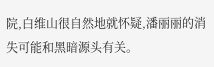院,白维山很自然地就怀疑,潘丽丽的消失可能和黑暗源头有关。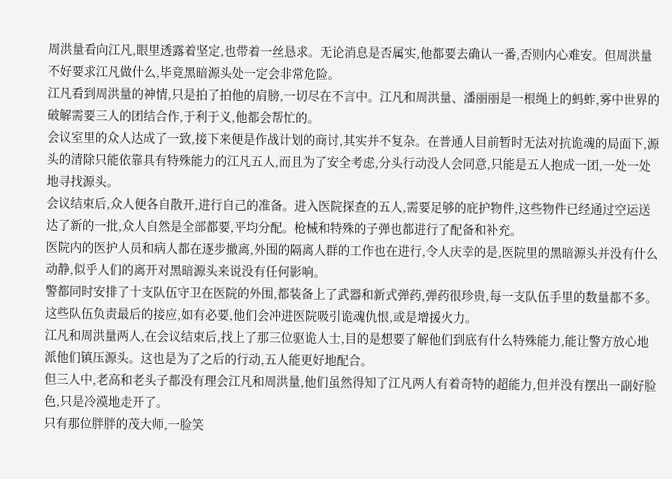周洪量看向江凡,眼里透露着坚定,也带着一丝恳求。无论消息是否属实,他都要去确认一番,否则内心难安。但周洪量不好要求江凡做什么,毕竟黑暗源头处一定会非常危险。
江凡看到周洪量的神情,只是拍了拍他的肩膀,一切尽在不言中。江凡和周洪量、潘丽丽是一根绳上的蚂蚱,雾中世界的破解需要三人的团结合作,于利于义,他都会帮忙的。
会议室里的众人达成了一致,接下来便是作战计划的商讨,其实并不复杂。在普通人目前暂时无法对抗诡魂的局面下,源头的清除只能依靠具有特殊能力的江凡五人,而且为了安全考虑,分头行动没人会同意,只能是五人抱成一团,一处一处地寻找源头。
会议结束后,众人便各自散开,进行自己的准备。进入医院探查的五人,需要足够的庇护物件,这些物件已经通过空运送达了新的一批,众人自然是全部都要,平均分配。枪械和特殊的子弹也都进行了配备和补充。
医院内的医护人员和病人都在逐步撤离,外围的隔离人群的工作也在进行,令人庆幸的是,医院里的黑暗源头并没有什么动静,似乎人们的离开对黑暗源头来说没有任何影响。
警都同时安排了十支队伍守卫在医院的外围,都装备上了武器和新式弹药,弹药很珍贵,每一支队伍手里的数量都不多。这些队伍负责最后的接应,如有必要,他们会冲进医院吸引诡魂仇恨,或是增援火力。
江凡和周洪量两人,在会议结束后,找上了那三位驱诡人士,目的是想要了解他们到底有什么特殊能力,能让警方放心地派他们镇压源头。这也是为了之后的行动,五人能更好地配合。
但三人中,老高和老头子都没有理会江凡和周洪量,他们虽然得知了江凡两人有着奇特的超能力,但并没有摆出一副好脸色,只是冷漠地走开了。
只有那位胖胖的茂大师,一脸笑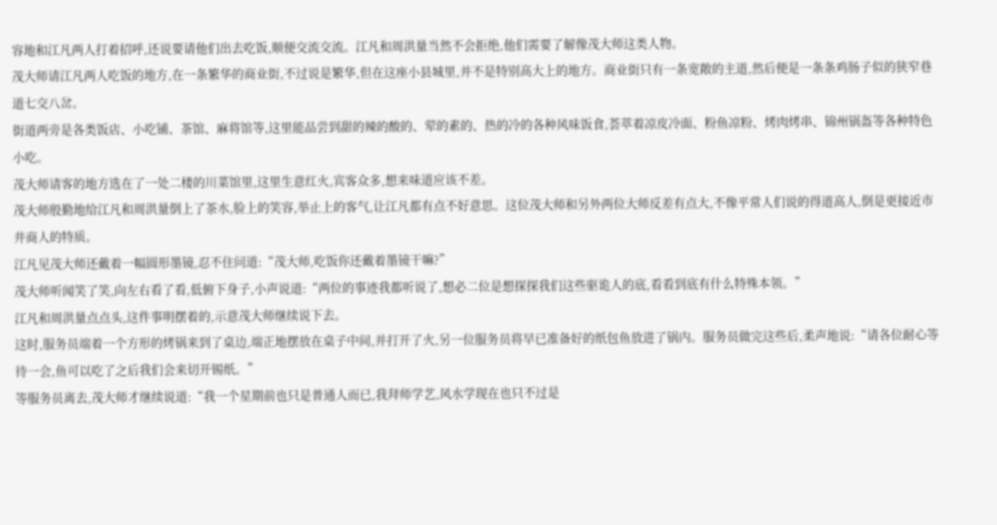容地和江凡两人打着招呼,还说要请他们出去吃饭,顺便交流交流。江凡和周洪量当然不会拒绝,他们需要了解像茂大师这类人物。
茂大师请江凡两人吃饭的地方,在一条繁华的商业街,不过说是繁华,但在这座小县城里,并不是特别高大上的地方。商业街只有一条宽敞的主道,然后便是一条条鸡肠子似的狭窄巷道七交八岔。
街道两旁是各类饭店、小吃铺、茶馆、麻将馆等,这里能品尝到甜的辣的酸的、荤的素的、热的冷的各种风味饭食,荟萃着凉皮冷面、粉鱼凉粉、烤肉烤串、锦州锅盔等各种特色小吃。
茂大师请客的地方选在了一处二楼的川菜馆里,这里生意红火,宾客众多,想来味道应该不差。
茂大师殷勤地给江凡和周洪量倒上了茶水,脸上的笑容,举止上的客气,让江凡都有点不好意思。这位茂大师和另外两位大师反差有点大,不像平常人们说的得道高人,倒是更接近市井商人的特质。
江凡见茂大师还戴着一幅圆形墨镜,忍不住问道:“茂大师,吃饭你还戴着墨镜干嘛?”
茂大师听闻笑了笑,向左右看了看,低俯下身子,小声说道:“两位的事迹我都听说了,想必二位是想探探我们这些驱诡人的底,看看到底有什么特殊本领。”
江凡和周洪量点点头,这件事明摆着的,示意茂大师继续说下去。
这时,服务员端着一个方形的烤锅来到了桌边,端正地摆放在桌子中间,并打开了火,另一位服务员将早已准备好的纸包鱼放进了锅内。服务员做完这些后,柔声地说:“请各位耐心等待一会,鱼可以吃了之后我们会来切开锡纸。”
等服务员离去,茂大师才继续说道:“我一个星期前也只是普通人而已,我拜师学艺,风水学现在也只不过是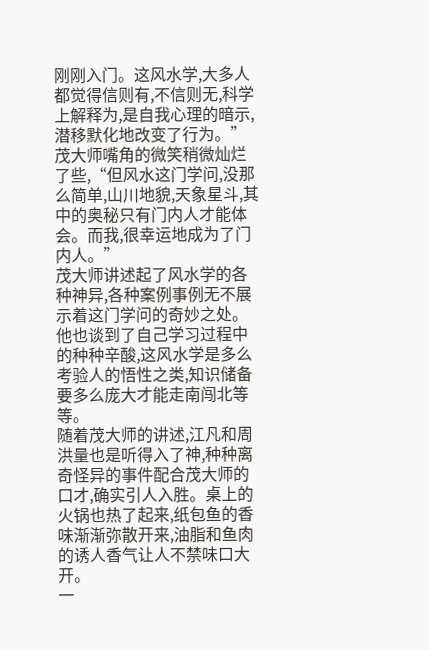刚刚入门。这风水学,大多人都觉得信则有,不信则无,科学上解释为,是自我心理的暗示,潜移默化地改变了行为。”
茂大师嘴角的微笑稍微灿烂了些,“但风水这门学问,没那么简单,山川地貌,天象星斗,其中的奥秘只有门内人才能体会。而我,很幸运地成为了门内人。”
茂大师讲述起了风水学的各种神异,各种案例事例无不展示着这门学问的奇妙之处。他也谈到了自己学习过程中的种种辛酸,这风水学是多么考验人的悟性之类,知识储备要多么庞大才能走南闯北等等。
随着茂大师的讲述,江凡和周洪量也是听得入了神,种种离奇怪异的事件配合茂大师的口才,确实引人入胜。桌上的火锅也热了起来,纸包鱼的香味渐渐弥散开来,油脂和鱼肉的诱人香气让人不禁味口大开。
一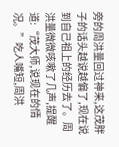旁的周洪量回过神来,这茂胖子的话头越说越偏了,现在说到自己祖上的经历去了。周洪量微微咳嗽了几声,提醒道:“茂大师,说现在的情况。”吃人嘴短,周洪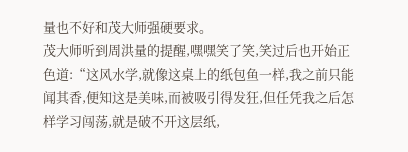量也不好和茂大师强硬要求。
茂大师听到周洪量的提醒,嘿嘿笑了笑,笑过后也开始正色道:“这风水学,就像这桌上的纸包鱼一样,我之前只能闻其香,便知这是美味,而被吸引得发狂,但任凭我之后怎样学习闯荡,就是破不开这层纸,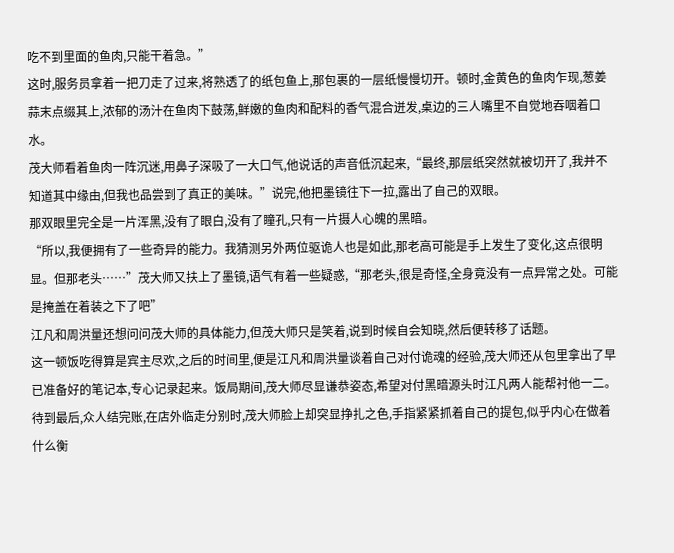吃不到里面的鱼肉,只能干着急。”
这时,服务员拿着一把刀走了过来,将熟透了的纸包鱼上,那包裹的一层纸慢慢切开。顿时,金黄色的鱼肉乍现,葱姜蒜末点缀其上,浓郁的汤汁在鱼肉下鼓荡,鲜嫩的鱼肉和配料的香气混合迸发,桌边的三人嘴里不自觉地吞咽着口水。
茂大师看着鱼肉一阵沉迷,用鼻子深吸了一大口气,他说话的声音低沉起来,“最终,那层纸突然就被切开了,我并不知道其中缘由,但我也品尝到了真正的美味。”说完,他把墨镜往下一拉,露出了自己的双眼。
那双眼里完全是一片浑黑,没有了眼白,没有了瞳孔,只有一片摄人心魄的黑暗。
“所以,我便拥有了一些奇异的能力。我猜测另外两位驱诡人也是如此,那老高可能是手上发生了变化,这点很明显。但那老头……”茂大师又扶上了墨镜,语气有着一些疑惑,“那老头,很是奇怪,全身竟没有一点异常之处。可能是掩盖在着装之下了吧”
江凡和周洪量还想问问茂大师的具体能力,但茂大师只是笑着,说到时候自会知晓,然后便转移了话题。
这一顿饭吃得算是宾主尽欢,之后的时间里,便是江凡和周洪量谈着自己对付诡魂的经验,茂大师还从包里拿出了早已准备好的笔记本,专心记录起来。饭局期间,茂大师尽显谦恭姿态,希望对付黑暗源头时江凡两人能帮衬他一二。
待到最后,众人结完账,在店外临走分别时,茂大师脸上却突显挣扎之色,手指紧紧抓着自己的提包,似乎内心在做着什么衡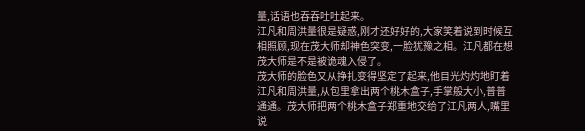量,话语也吞吞吐吐起来。
江凡和周洪量很是疑惑,刚才还好好的,大家笑着说到时候互相照顾,现在茂大师却神色突变,一脸犹豫之相。江凡都在想茂大师是不是被诡魂入侵了。
茂大师的脸色又从挣扎变得坚定了起来,他目光灼灼地盯着江凡和周洪量,从包里拿出两个桃木盒子,手掌般大小,普普通通。茂大师把两个桃木盒子郑重地交给了江凡两人,嘴里说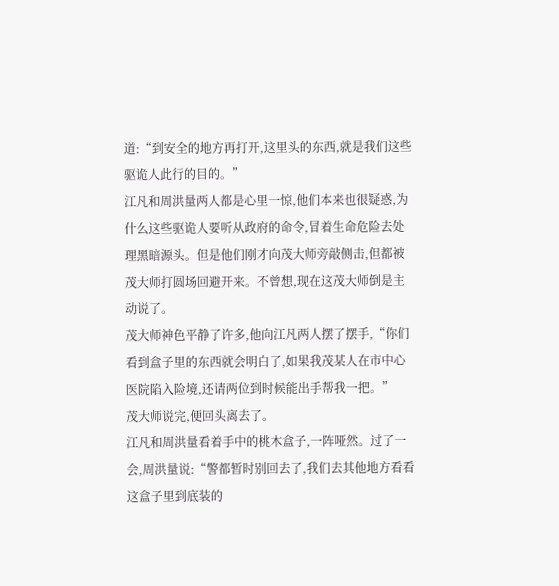道:“到安全的地方再打开,这里头的东西,就是我们这些驱诡人此行的目的。”
江凡和周洪量两人都是心里一惊,他们本来也很疑惑,为什么这些驱诡人要听从政府的命令,冒着生命危险去处理黑暗源头。但是他们刚才向茂大师旁敲侧击,但都被茂大师打圆场回避开来。不曾想,现在这茂大师倒是主动说了。
茂大师神色平静了许多,他向江凡两人摆了摆手,“你们看到盒子里的东西就会明白了,如果我茂某人在市中心医院陷入险境,还请两位到时候能出手帮我一把。”
茂大师说完,便回头离去了。
江凡和周洪量看着手中的桃木盒子,一阵哑然。过了一会,周洪量说:“警都暂时别回去了,我们去其他地方看看这盒子里到底装的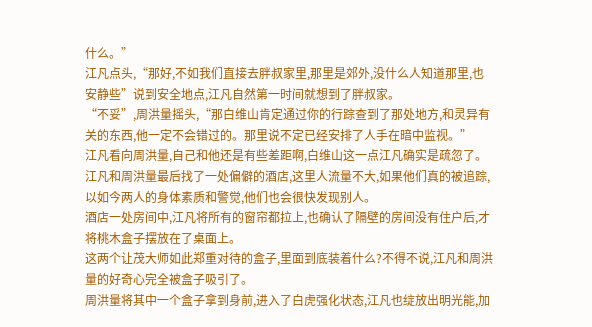什么。”
江凡点头,“那好,不如我们直接去胖叔家里,那里是郊外,没什么人知道那里,也安静些”说到安全地点,江凡自然第一时间就想到了胖叔家。
“不妥”,周洪量摇头,“那白维山肯定通过你的行踪查到了那处地方,和灵异有关的东西,他一定不会错过的。那里说不定已经安排了人手在暗中监视。”
江凡看向周洪量,自己和他还是有些差距啊,白维山这一点江凡确实是疏忽了。
江凡和周洪量最后找了一处偏僻的酒店,这里人流量不大,如果他们真的被追踪,以如今两人的身体素质和警觉,他们也会很快发现别人。
酒店一处房间中,江凡将所有的窗帘都拉上,也确认了隔壁的房间没有住户后,才将桃木盒子摆放在了桌面上。
这两个让茂大师如此郑重对待的盒子,里面到底装着什么?不得不说,江凡和周洪量的好奇心完全被盒子吸引了。
周洪量将其中一个盒子拿到身前,进入了白虎强化状态,江凡也绽放出明光能,加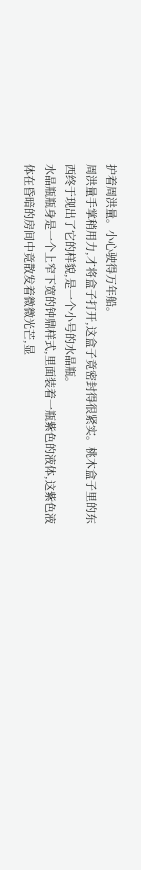护着周洪量。小心驶得万年船。
周洪量手掌稍用力,才将盒子打开,这盒子竟密封得很紧实。桃木盒子里的东西终于现出了它的样貌,是一个小号的水晶瓶。
水晶瓶瓶身是一个上窄下宽的钟鼎样式,里面装着一瓶紫色的液体,这紫色液体在昏暗的房间中竟散发着微微光芒,显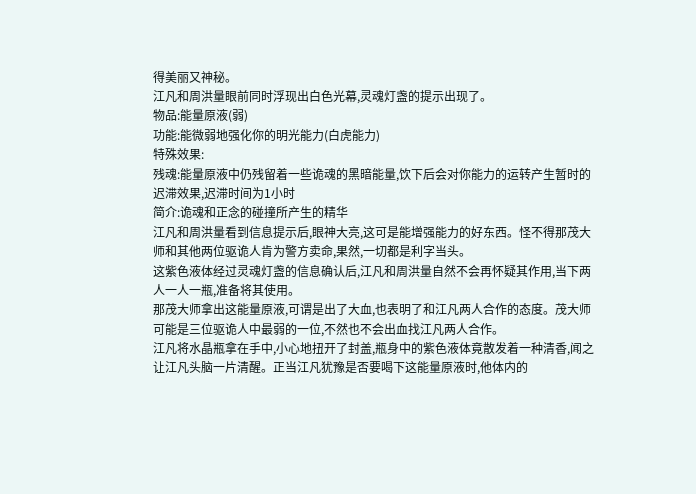得美丽又神秘。
江凡和周洪量眼前同时浮现出白色光幕,灵魂灯盏的提示出现了。
物品:能量原液(弱)
功能:能微弱地强化你的明光能力(白虎能力)
特殊效果:
残魂:能量原液中仍残留着一些诡魂的黑暗能量,饮下后会对你能力的运转产生暂时的迟滞效果,迟滞时间为1小时
简介:诡魂和正念的碰撞所产生的精华
江凡和周洪量看到信息提示后,眼神大亮,这可是能增强能力的好东西。怪不得那茂大师和其他两位驱诡人肯为警方卖命,果然,一切都是利字当头。
这紫色液体经过灵魂灯盏的信息确认后,江凡和周洪量自然不会再怀疑其作用,当下两人一人一瓶,准备将其使用。
那茂大师拿出这能量原液,可谓是出了大血,也表明了和江凡两人合作的态度。茂大师可能是三位驱诡人中最弱的一位,不然也不会出血找江凡两人合作。
江凡将水晶瓶拿在手中,小心地扭开了封盖,瓶身中的紫色液体竟散发着一种清香,闻之让江凡头脑一片清醒。正当江凡犹豫是否要喝下这能量原液时,他体内的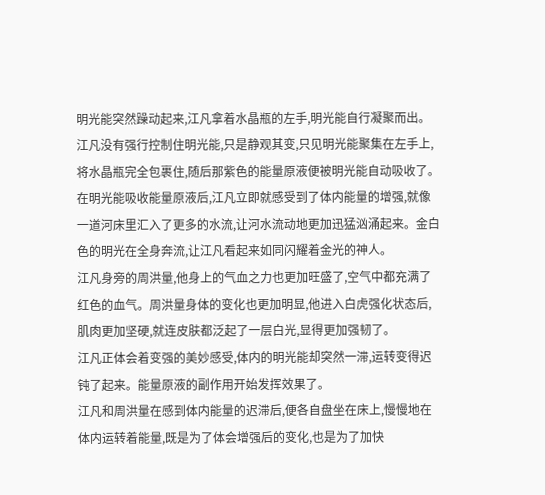明光能突然躁动起来,江凡拿着水晶瓶的左手,明光能自行凝聚而出。
江凡没有强行控制住明光能,只是静观其变,只见明光能聚集在左手上,将水晶瓶完全包裹住,随后那紫色的能量原液便被明光能自动吸收了。
在明光能吸收能量原液后,江凡立即就感受到了体内能量的增强,就像一道河床里汇入了更多的水流,让河水流动地更加迅猛汹涌起来。金白色的明光在全身奔流,让江凡看起来如同闪耀着金光的神人。
江凡身旁的周洪量,他身上的气血之力也更加旺盛了,空气中都充满了红色的血气。周洪量身体的变化也更加明显,他进入白虎强化状态后,肌肉更加坚硬,就连皮肤都泛起了一层白光,显得更加强韧了。
江凡正体会着变强的美妙感受,体内的明光能却突然一滞,运转变得迟钝了起来。能量原液的副作用开始发挥效果了。
江凡和周洪量在感到体内能量的迟滞后,便各自盘坐在床上,慢慢地在体内运转着能量,既是为了体会增强后的变化,也是为了加快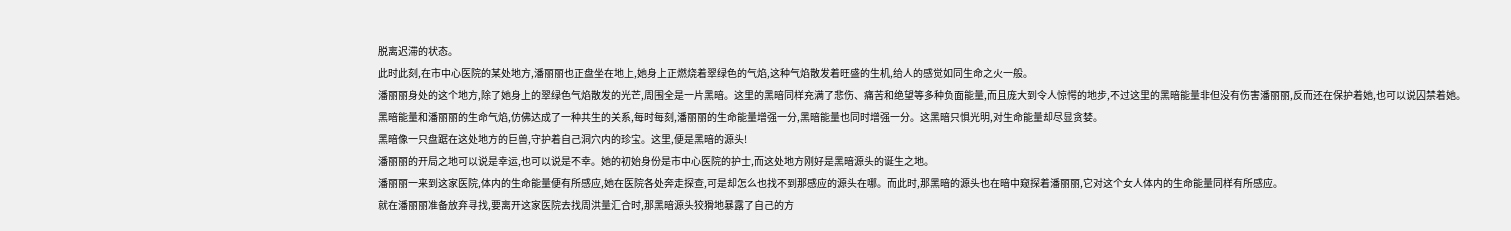脱离迟滞的状态。
此时此刻,在市中心医院的某处地方,潘丽丽也正盘坐在地上,她身上正燃烧着翠绿色的气焰,这种气焰散发着旺盛的生机,给人的感觉如同生命之火一般。
潘丽丽身处的这个地方,除了她身上的翠绿色气焰散发的光芒,周围全是一片黑暗。这里的黑暗同样充满了悲伤、痛苦和绝望等多种负面能量,而且庞大到令人惊愕的地步,不过这里的黑暗能量非但没有伤害潘丽丽,反而还在保护着她,也可以说囚禁着她。
黑暗能量和潘丽丽的生命气焰,仿佛达成了一种共生的关系,每时每刻,潘丽丽的生命能量增强一分,黑暗能量也同时增强一分。这黑暗只惧光明,对生命能量却尽显贪婪。
黑暗像一只盘踞在这处地方的巨兽,守护着自己洞穴内的珍宝。这里,便是黑暗的源头!
潘丽丽的开局之地可以说是幸运,也可以说是不幸。她的初始身份是市中心医院的护士,而这处地方刚好是黑暗源头的诞生之地。
潘丽丽一来到这家医院,体内的生命能量便有所感应,她在医院各处奔走探查,可是却怎么也找不到那感应的源头在哪。而此时,那黑暗的源头也在暗中窥探着潘丽丽,它对这个女人体内的生命能量同样有所感应。
就在潘丽丽准备放弃寻找,要离开这家医院去找周洪量汇合时,那黑暗源头狡猾地暴露了自己的方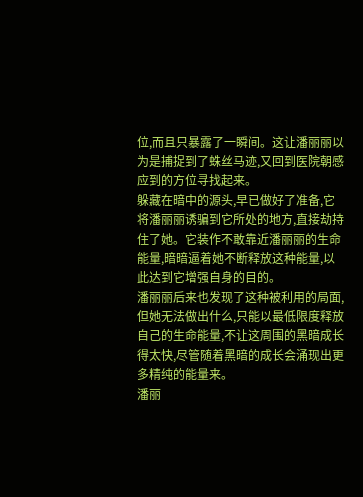位,而且只暴露了一瞬间。这让潘丽丽以为是捕捉到了蛛丝马迹,又回到医院朝感应到的方位寻找起来。
躲藏在暗中的源头,早已做好了准备,它将潘丽丽诱骗到它所处的地方,直接劫持住了她。它装作不敢靠近潘丽丽的生命能量,暗暗逼着她不断释放这种能量,以此达到它增强自身的目的。
潘丽丽后来也发现了这种被利用的局面,但她无法做出什么,只能以最低限度释放自己的生命能量,不让这周围的黑暗成长得太快,尽管随着黑暗的成长会涌现出更多精纯的能量来。
潘丽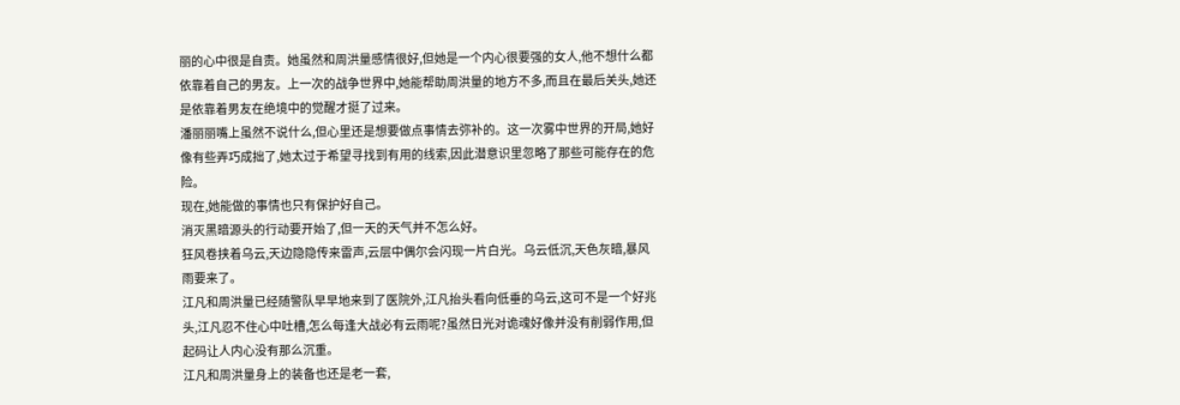丽的心中很是自责。她虽然和周洪量感情很好,但她是一个内心很要强的女人,他不想什么都依靠着自己的男友。上一次的战争世界中,她能帮助周洪量的地方不多,而且在最后关头,她还是依靠着男友在绝境中的觉醒才挺了过来。
潘丽丽嘴上虽然不说什么,但心里还是想要做点事情去弥补的。这一次雾中世界的开局,她好像有些弄巧成拙了,她太过于希望寻找到有用的线索,因此潜意识里忽略了那些可能存在的危险。
现在,她能做的事情也只有保护好自己。
消灭黑暗源头的行动要开始了,但一天的天气并不怎么好。
狂风卷挟着乌云,天边隐隐传来雷声,云层中偶尔会闪现一片白光。乌云低沉,天色灰暗,暴风雨要来了。
江凡和周洪量已经随警队早早地来到了医院外,江凡抬头看向低垂的乌云,这可不是一个好兆头,江凡忍不住心中吐槽,怎么每逢大战必有云雨呢?虽然日光对诡魂好像并没有削弱作用,但起码让人内心没有那么沉重。
江凡和周洪量身上的装备也还是老一套,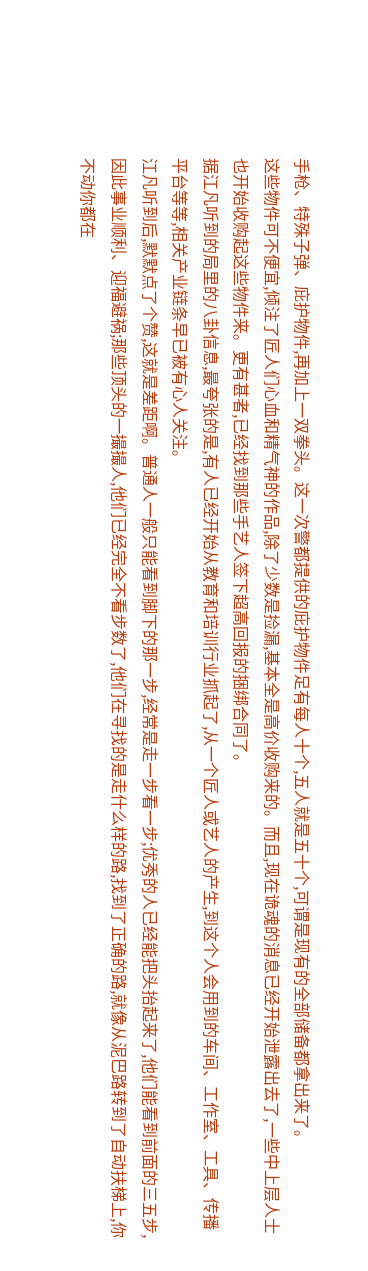手枪、特殊子弹、庇护物件,再加上一双拳头。这一次警都提供的庇护物件足有每人十个,五人就是五十个,可谓是现有的全部储备都拿出来了。
这些物件可不便宜,倾注了匠人们心血和精气神的作品,除了少数是捡漏,基本全是高价收购来的。而且,现在诡魂的消息已经开始泄露出去了,一些中上层人士也开始收购起这些物件来。更有甚者,已经找到那些手艺人签下超高回报的捆绑合同了。
据江凡听到的局里的八卦信息,最夸张的是,有人已经开始从教育和培训行业抓起了,从一个匠人或艺人的产生,到这个人会用到的车间、工作室、工具、传播平台等等,相关产业链条早已被有心人关注。
江凡听到后,默默点了个赞,这就是差距啊。普通人一般只能看到脚下的那一步,经常是走一步看一步;优秀的人已经能把头抬起来了,他们能看到前面的三五步,因此事业顺利、迎福避祸;那些顶头的一撮撮人,他们已经完全不看步数了,他们在寻找的是走什么样的路,找到了正确的路,就像从泥巴路转到了自动扶梯上,你不动你都在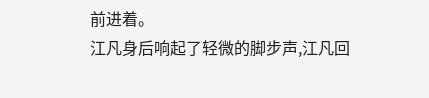前进着。
江凡身后响起了轻微的脚步声,江凡回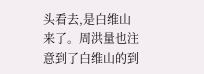头看去,是白维山来了。周洪量也注意到了白维山的到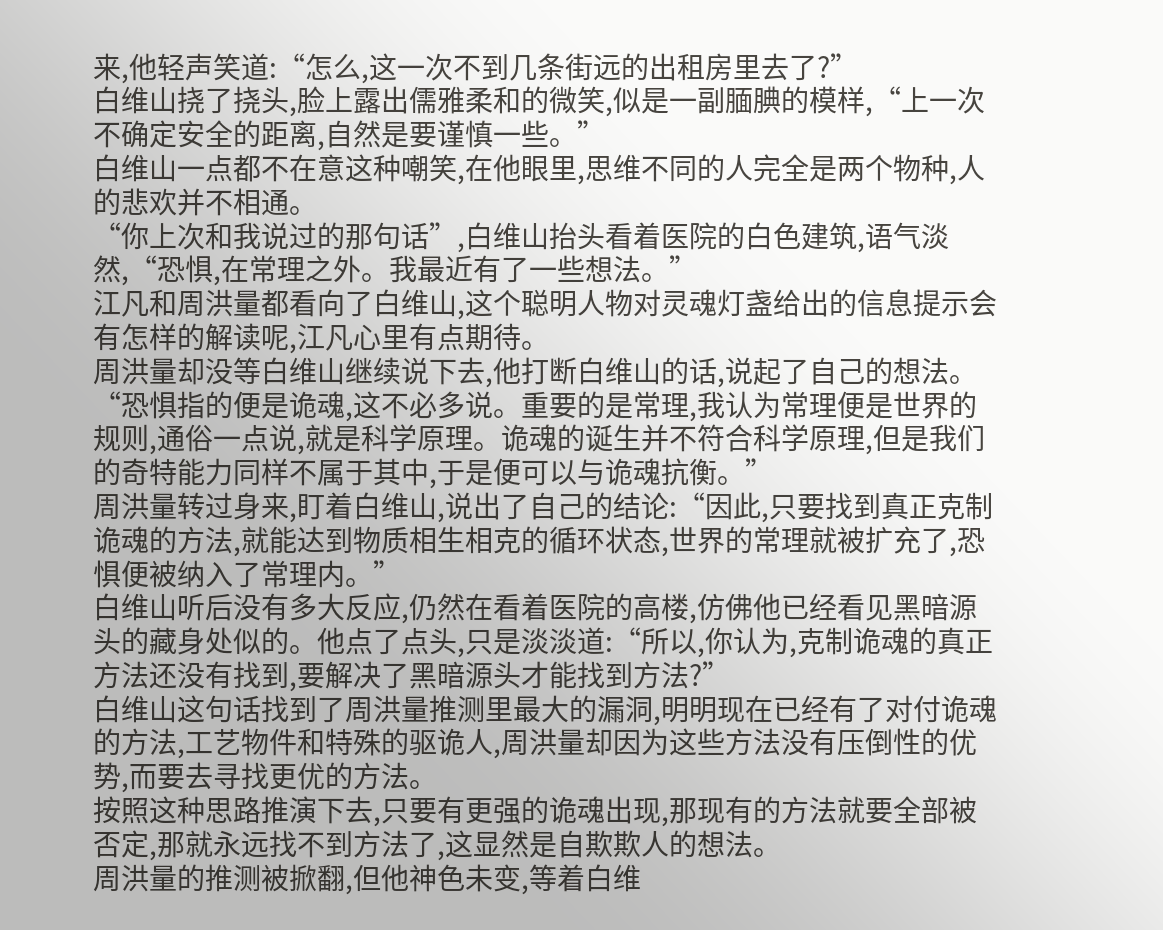来,他轻声笑道:“怎么,这一次不到几条街远的出租房里去了?”
白维山挠了挠头,脸上露出儒雅柔和的微笑,似是一副腼腆的模样,“上一次不确定安全的距离,自然是要谨慎一些。”
白维山一点都不在意这种嘲笑,在他眼里,思维不同的人完全是两个物种,人的悲欢并不相通。
“你上次和我说过的那句话”,白维山抬头看着医院的白色建筑,语气淡然,“恐惧,在常理之外。我最近有了一些想法。”
江凡和周洪量都看向了白维山,这个聪明人物对灵魂灯盏给出的信息提示会有怎样的解读呢,江凡心里有点期待。
周洪量却没等白维山继续说下去,他打断白维山的话,说起了自己的想法。
“恐惧指的便是诡魂,这不必多说。重要的是常理,我认为常理便是世界的规则,通俗一点说,就是科学原理。诡魂的诞生并不符合科学原理,但是我们的奇特能力同样不属于其中,于是便可以与诡魂抗衡。”
周洪量转过身来,盯着白维山,说出了自己的结论:“因此,只要找到真正克制诡魂的方法,就能达到物质相生相克的循环状态,世界的常理就被扩充了,恐惧便被纳入了常理内。”
白维山听后没有多大反应,仍然在看着医院的高楼,仿佛他已经看见黑暗源头的藏身处似的。他点了点头,只是淡淡道:“所以,你认为,克制诡魂的真正方法还没有找到,要解决了黑暗源头才能找到方法?”
白维山这句话找到了周洪量推测里最大的漏洞,明明现在已经有了对付诡魂的方法,工艺物件和特殊的驱诡人,周洪量却因为这些方法没有压倒性的优势,而要去寻找更优的方法。
按照这种思路推演下去,只要有更强的诡魂出现,那现有的方法就要全部被否定,那就永远找不到方法了,这显然是自欺欺人的想法。
周洪量的推测被掀翻,但他神色未变,等着白维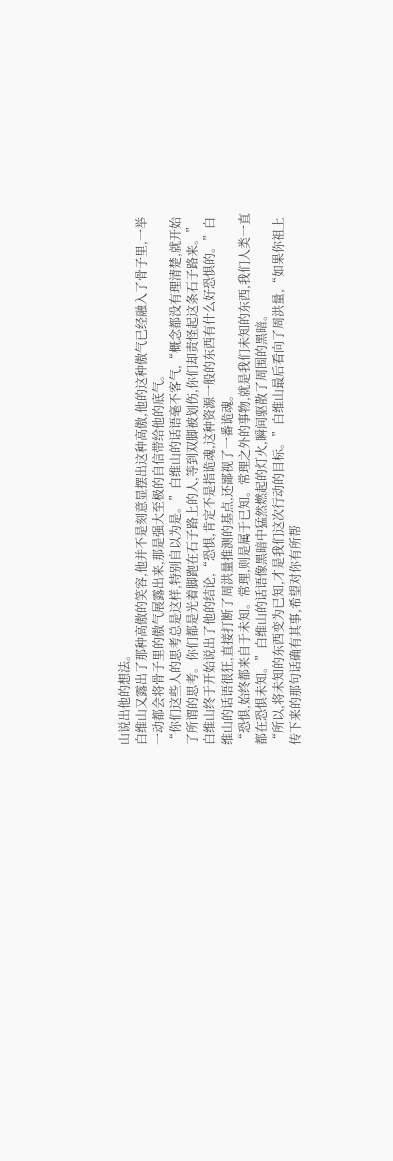山说出他的想法。
白维山又露出了那种高傲的笑容,他并不是刻意显摆出这种高傲,他的这种傲气已经融入了骨子里,一举一动都会将骨子里的傲气展露出来,那是强大至极的自信带给他的底气。
“你们这些人的思考总是这样,特别自以为是。”白维山的话语毫不客气,“概念都没有理清楚,就开始了所谓的思考。你们都是光着脚跑在石子路上的人,等到双脚被划伤,你们却责怪起这条石子路来。”
白维山终于开始说出了他的结论,“恐惧,肯定不是指诡魂,这种资源一般的东西有什么好恐惧的。”白维山的话语很狂,直接打断了周洪量推测的基点,还鄙视了一番诡魂。
“恐惧,始终都来自于未知。常理,则是属于已知。常理之外的事物,就是我们未知的东西,我们人类一直都在恐惧未知。”白维山的话语像黑暗中猛然燃起的灯火,瞬间驱散了周围的黑暗。
“所以,将未知的东西变为已知,才是我们这次行动的目标。”白维山最后看向了周洪量,“如果你祖上传下来的那句话确有其事,希望对你有所帮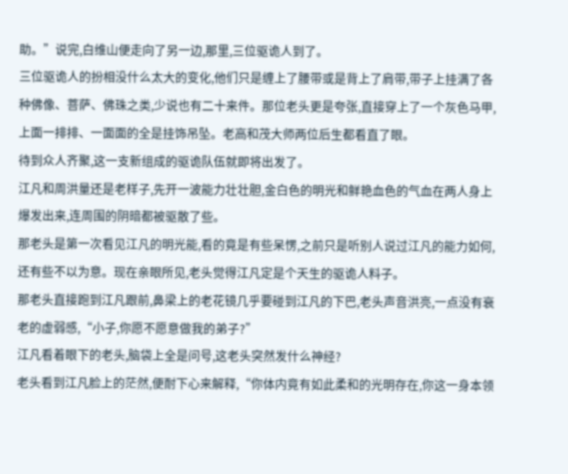助。”说完,白维山便走向了另一边,那里,三位驱诡人到了。
三位驱诡人的扮相没什么太大的变化,他们只是缠上了腰带或是背上了肩带,带子上挂满了各种佛像、菩萨、佛珠之类,少说也有二十来件。那位老头更是夸张,直接穿上了一个灰色马甲,上面一排排、一面面的全是挂饰吊坠。老高和茂大师两位后生都看直了眼。
待到众人齐聚,这一支新组成的驱诡队伍就即将出发了。
江凡和周洪量还是老样子,先开一波能力壮壮胆,金白色的明光和鲜艳血色的气血在两人身上爆发出来,连周围的阴暗都被驱散了些。
那老头是第一次看见江凡的明光能,看的竟是有些呆愣,之前只是听别人说过江凡的能力如何,还有些不以为意。现在亲眼所见,老头觉得江凡定是个天生的驱诡人料子。
那老头直接跑到江凡跟前,鼻梁上的老花镜几乎要碰到江凡的下巴,老头声音洪亮,一点没有衰老的虚弱感,“小子,你愿不愿意做我的弟子?”
江凡看着眼下的老头,脑袋上全是问号,这老头突然发什么神经?
老头看到江凡脸上的茫然,便耐下心来解释,“你体内竟有如此柔和的光明存在,你这一身本领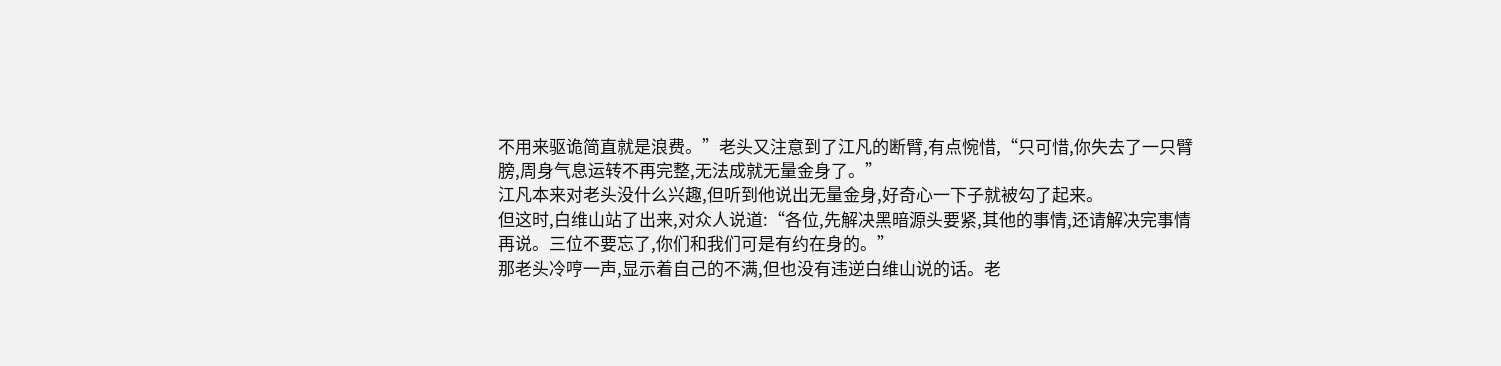不用来驱诡简直就是浪费。”老头又注意到了江凡的断臂,有点惋惜,“只可惜,你失去了一只臂膀,周身气息运转不再完整,无法成就无量金身了。”
江凡本来对老头没什么兴趣,但听到他说出无量金身,好奇心一下子就被勾了起来。
但这时,白维山站了出来,对众人说道:“各位,先解决黑暗源头要紧,其他的事情,还请解决完事情再说。三位不要忘了,你们和我们可是有约在身的。”
那老头冷哼一声,显示着自己的不满,但也没有违逆白维山说的话。老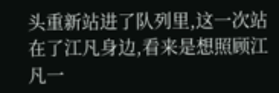头重新站进了队列里,这一次站在了江凡身边,看来是想照顾江凡一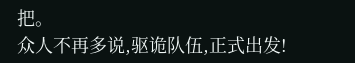把。
众人不再多说,驱诡队伍,正式出发!